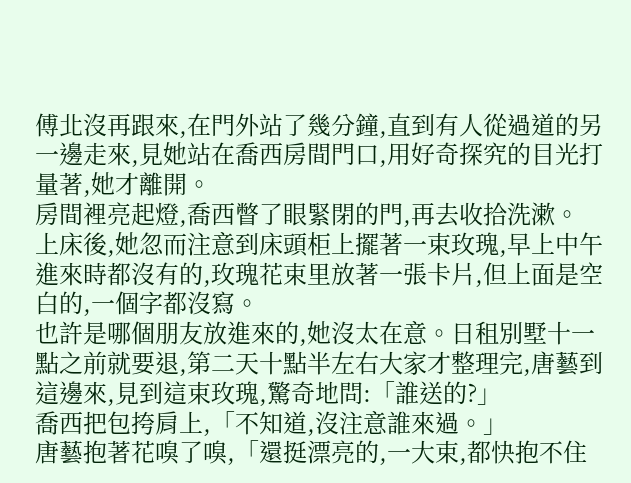傅北沒再跟來,在門外站了幾分鐘,直到有人從過道的另一邊走來,見她站在喬西房間門口,用好奇探究的目光打量著,她才離開。
房間裡亮起燈,喬西瞥了眼緊閉的門,再去收拾洗漱。
上床後,她忽而注意到床頭柜上擺著一束玫瑰,早上中午進來時都沒有的,玫瑰花束里放著一張卡片,但上面是空白的,一個字都沒寫。
也許是哪個朋友放進來的,她沒太在意。日租別墅十一點之前就要退,第二天十點半左右大家才整理完,唐藝到這邊來,見到這束玫瑰,驚奇地問:「誰送的?」
喬西把包挎肩上,「不知道,沒注意誰來過。」
唐藝抱著花嗅了嗅,「還挺漂亮的,一大束,都快抱不住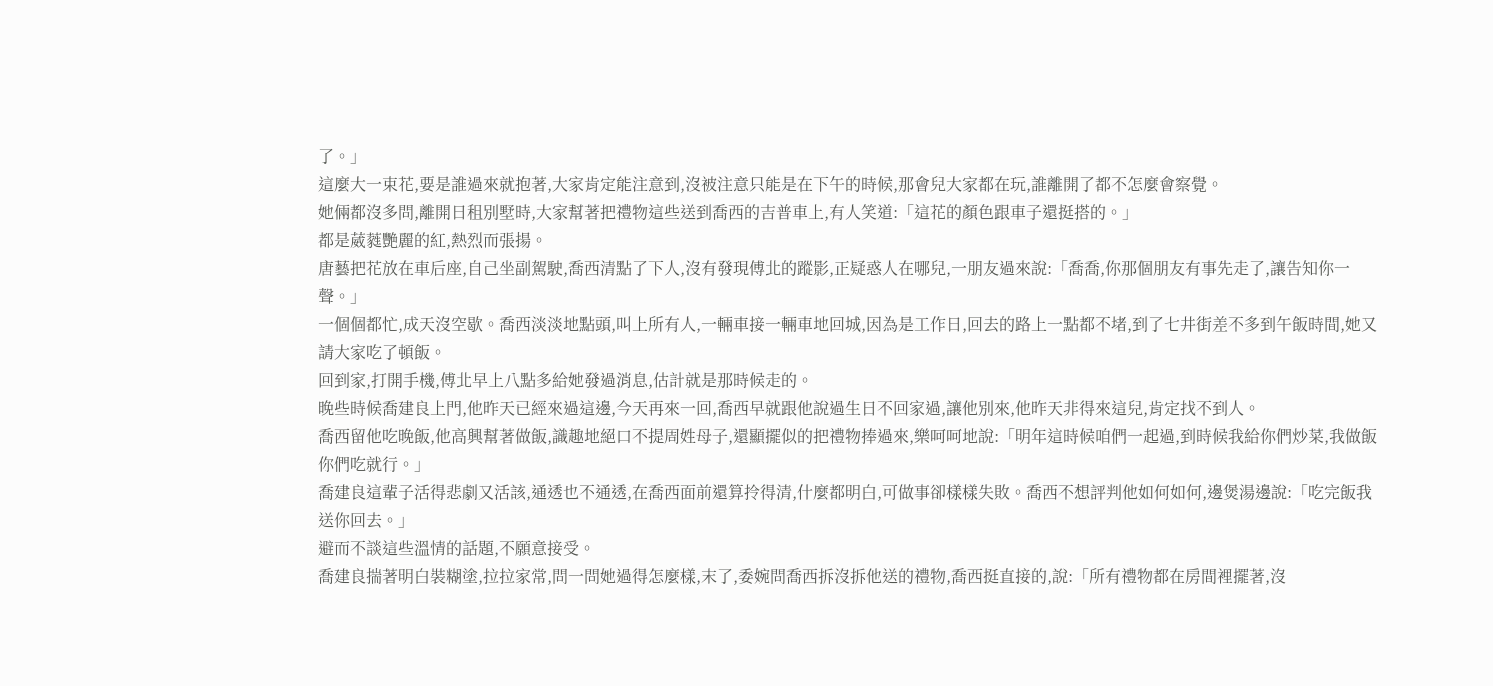了。」
這麼大一束花,要是誰過來就抱著,大家肯定能注意到,沒被注意只能是在下午的時候,那會兒大家都在玩,誰離開了都不怎麼會察覺。
她倆都沒多問,離開日租別墅時,大家幫著把禮物這些送到喬西的吉普車上,有人笑道:「這花的顏色跟車子還挺搭的。」
都是葳蕤艷麗的紅,熱烈而張揚。
唐藝把花放在車后座,自己坐副駕駛,喬西清點了下人,沒有發現傅北的蹤影,正疑惑人在哪兒,一朋友過來說:「喬喬,你那個朋友有事先走了,讓告知你一聲。」
一個個都忙,成天沒空歇。喬西淡淡地點頭,叫上所有人,一輛車接一輛車地回城,因為是工作日,回去的路上一點都不堵,到了七井街差不多到午飯時間,她又請大家吃了頓飯。
回到家,打開手機,傅北早上八點多給她發過消息,估計就是那時候走的。
晚些時候喬建良上門,他昨天已經來過這邊,今天再來一回,喬西早就跟他說過生日不回家過,讓他別來,他昨天非得來這兒,肯定找不到人。
喬西留他吃晚飯,他高興幫著做飯,識趣地絕口不提周姓母子,還顯擺似的把禮物捧過來,樂呵呵地說:「明年這時候咱們一起過,到時候我給你們炒菜,我做飯你們吃就行。」
喬建良這輩子活得悲劇又活該,通透也不通透,在喬西面前還算拎得清,什麼都明白,可做事卻樣樣失敗。喬西不想評判他如何如何,邊煲湯邊說:「吃完飯我送你回去。」
避而不談這些溫情的話題,不願意接受。
喬建良揣著明白裝糊塗,拉拉家常,問一問她過得怎麼樣,末了,委婉問喬西拆沒拆他送的禮物,喬西挺直接的,說:「所有禮物都在房間裡擺著,沒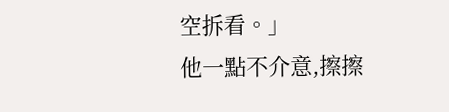空拆看。」
他一點不介意,擦擦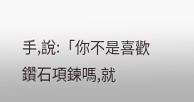手,說:「你不是喜歡鑽石項鍊嗎,就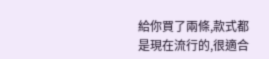給你買了兩條,款式都是現在流行的,很適合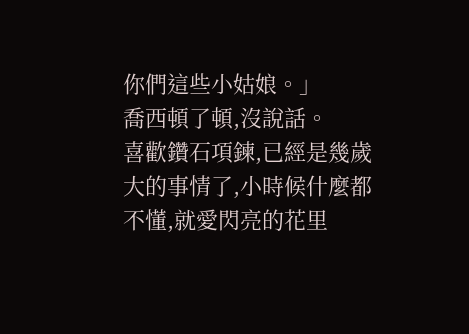你們這些小姑娘。」
喬西頓了頓,沒說話。
喜歡鑽石項鍊,已經是幾歲大的事情了,小時候什麼都不懂,就愛閃亮的花里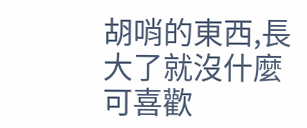胡哨的東西,長大了就沒什麼可喜歡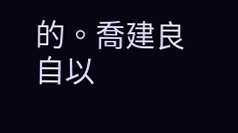的。喬建良自以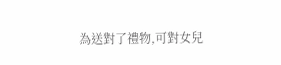為送對了禮物,可對女兒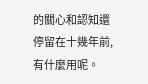的關心和認知還停留在十幾年前,有什麼用呢。